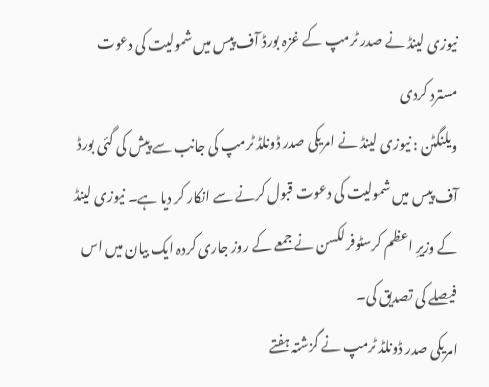نیوزی لینڈ نے صدر ٹرمپ کے غزہ بورڈ آف پیس میں شمولیت کی دعوت مسترد کردی
ویلنگٹن : نیوزی لینڈ نے امریکی صدر ڈونلڈ ٹرمپ کی جانب سے پیش کی گئی بورڈ آف پیس میں شمولیت کی دعوت قبول کرنے سے انکار کر دیا ہے۔ نیوزی لینڈ کے وزیرِ اعظم کرسٹوفر لکسن نے جمعے کے روز جاری کردہ ایک بیان میں اس فیصلے کی تصدیق کی۔
امریکی صدر ڈونلڈ ٹرمپ نے گزشتہ ہفتے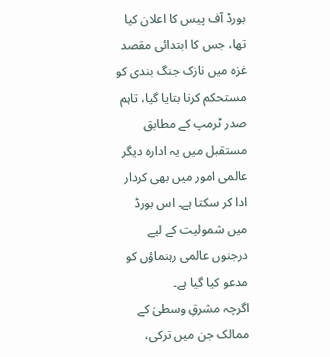بورڈ آف پیس کا اعلان کیا تھا، جس کا ابتدائی مقصد غزہ میں نازک جنگ بندی کو مستحکم کرنا بتایا گیا، تاہم صدر ٹرمپ کے مطابق مستقبل میں یہ ادارہ دیگر عالمی امور میں بھی کردار ادا کر سکتا ہے۔ اس بورڈ میں شمولیت کے لیے درجنوں عالمی رہنماؤں کو مدعو کیا گیا ہے۔
اگرچہ مشرقِ وسطیٰ کے ممالک جن میں ترکی،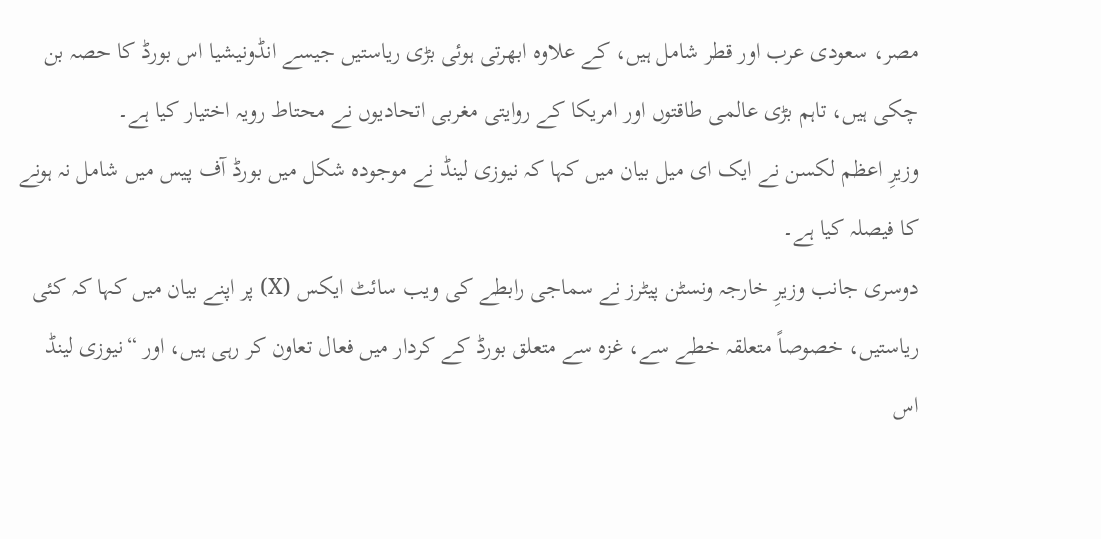مصر، سعودی عرب اور قطر شامل ہیں، کے علاوہ ابھرتی ہوئی بڑی ریاستیں جیسے انڈونیشیا اس بورڈ کا حصہ بن چکی ہیں، تاہم بڑی عالمی طاقتوں اور امریکا کے روایتی مغربی اتحادیوں نے محتاط رویہ اختیار کیا ہے۔
وزیرِ اعظم لکسن نے ایک ای میل بیان میں کہا کہ نیوزی لینڈ نے موجودہ شکل میں بورڈ آف پیس میں شامل نہ ہونے کا فیصلہ کیا ہے۔
دوسری جانب وزیرِ خارجہ ونسٹن پیٹرز نے سماجی رابطے کی ویب سائٹ ایکس (X) پر اپنے بیان میں کہا کہ کئی ریاستیں، خصوصاً متعلقہ خطے سے، غزہ سے متعلق بورڈ کے کردار میں فعال تعاون کر رہی ہیں، اور “نیوزی لینڈ اس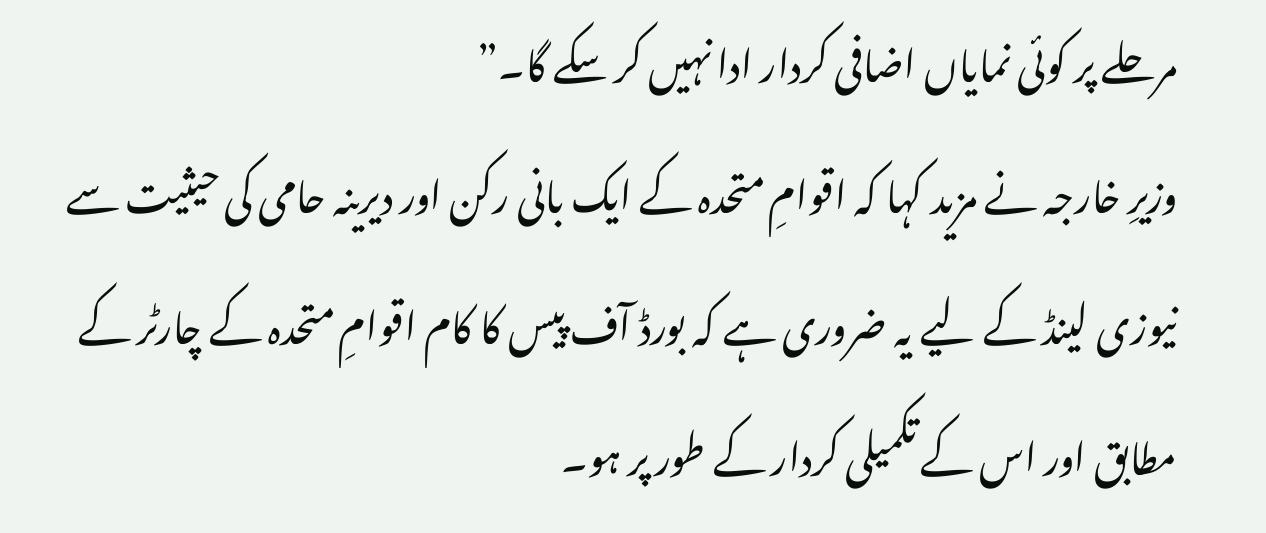مرحلے پر کوئی نمایاں اضافی کردار ادا نہیں کر سکے گا۔”
وزیرِ خارجہ نے مزید کہا کہ اقوامِ متحدہ کے ایک بانی رکن اور دیرینہ حامی کی حیثیت سے نیوزی لینڈ کے لیے یہ ضروری ہے کہ بورڈ آف پیس کا کام اقوامِ متحدہ کے چارٹر کے مطابق اور اس کے تکمیلی کردار کے طور پر ہو۔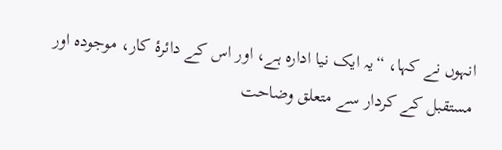انہوں نے کہا، “یہ ایک نیا ادارہ ہے، اور اس کے دائرۂ کار، موجودہ اور مستقبل کے کردار سے متعلق وضاحت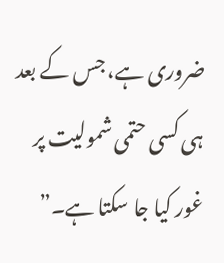ضروری ہے، جس کے بعد ہی کسی حتمی شمولیت پر غور کیا جا سکتا ہے۔”